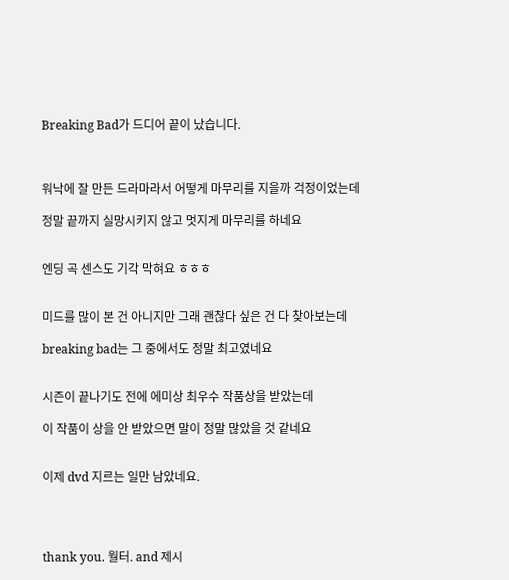Breaking Bad가 드디어 끝이 났습니다.



워낙에 잘 만든 드라마라서 어떻게 마무리를 지을까 걱정이었는데

정말 끝까지 실망시키지 않고 멋지게 마무리를 하네요


엔딩 곡 센스도 기각 막혀요 ㅎㅎㅎ


미드를 많이 본 건 아니지만 그래 괜찮다 싶은 건 다 찾아보는데

breaking bad는 그 중에서도 정말 최고였네요


시즌이 끝나기도 전에 에미상 최우수 작품상을 받았는데

이 작품이 상을 안 받았으면 말이 정말 많았을 것 같네요


이제 dvd 지르는 일만 남았네요.




thank you. 월터. and 제시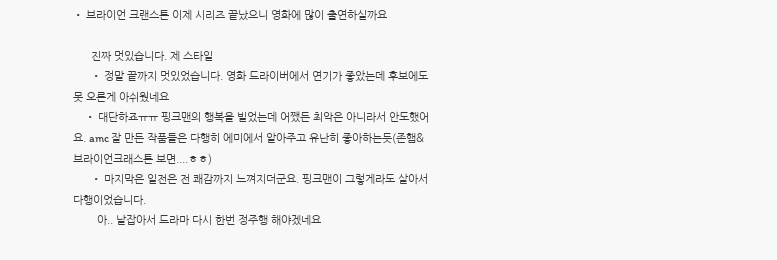• 브라이언 크랜스톤 이제 시리즈 끝났으니 영화에 많이 출연하실까요

      진짜 멋있습니다. 제 스타일
      • 정말 끝까지 멋있었습니다. 영화 드라이버에서 연기가 좋았는데 후보에도 못 오른게 아쉬웠네요
    • 대단하죠ㅠㅠ 핑크맨의 행복을 빌었는데 어쨌든 최악은 아니라서 안도했어요. amc 잘 만든 작품들은 다행히 에미에서 알아주고 유난히 좋아하는듯(존햄&브라이언크래스톤 보면....ㅎㅎ)
      • 마지막은 일전은 전 쾌감까지 느껴지더군요. 핑크맨이 그렇게라도 살아서 다행이었습니다.
        아.. 날잡아서 드라마 다시 한번 정주행 해야겠네요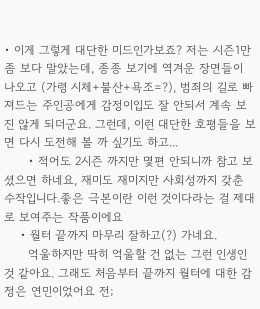• 이게 그렇게 대단한 미드인가보죠? 저는 시즌1만 좀 보다 말았는데, 종종 보기에 역겨운 장면들이 나오고 (가령 시체+불산+욕조=?), 범죄의 길로 빠져드는 주인공에게 감정이입도 잘 안되서 계속 보진 않게 되더군요. 그런데, 이런 대단한 호평들을 보면 다시 도전해 볼 까 싶기도 하고...
      • 적어도 2시즌 까지만 몇편 안되니까 참고 보셨으면 하네요, 재미도 재미지만 사회성까지 갖춘 수작입니다.좋은 극본이란 이런 것이다라는 걸 제대로 보여주는 작품이에요
    • 월터 끝까지 마무리 잘하고(?) 가네요.
      억울하지만 딱히 억울할 건 없는 그런 인생인 것 같아요. 그래도 처음부터 끝까지 월터에 대한 감정은 연민이었어요 전;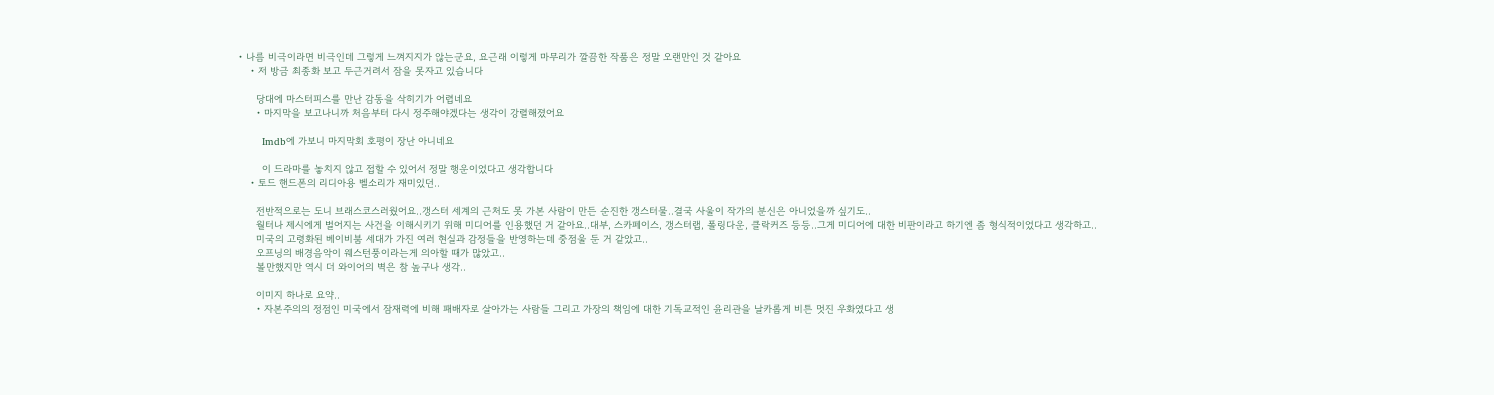• 나름 비극이라면 비극인데 그렇게 느껴지지가 않는군요, 요근래 이렇게 마무리가 깔끔한 작품은 정말 오랜만인 것 같아요
    • 저 방금 최종화 보고 두근거려서 잠을 못자고 있습니다

      당대에 마스터피스를 만난 감동을 삭히기가 어렵네요
      • 마지막을 보고나니까 처음부터 다시 정주해야겠다는 생각이 강렬해졌어요

        Imdb에 가보니 마지막회 호평이 장난 아니네요

        이 드라마를 놓치지 않고 접할 수 있어서 정말 행운이었다고 생각합니다
    • 토드 핸드폰의 리디아용 벨소리가 재미있던..

      전반적으로는 도니 브래스코스러웠어요..갱스터 세계의 근처도 못 가본 사람이 만든 순진한 갱스터물..결국 사울이 작가의 분신은 아니었을까 싶기도..
      월터나 제시에게 벌어지는 사건을 이해시키기 위해 미디어를 인용했던 거 같아요..대부, 스카페이스, 갱스터랩, 폴링다운, 클락커즈 등등..그게 미디어에 대한 비판이라고 하기엔 좀 형식적이었다고 생각하고..
      미국의 고령화된 베이비붐 세대가 가진 여러 현실과 감정들을 반영하는데 중점울 둔 거 같았고..
      오프닝의 배경음악이 웨스턴풍이라는게 의아할 때가 많았고..
      볼만했지만 역시 더 와이어의 벽은 참 높구나 생각..

      이미지 하나로 요약..
      • 자본주의의 정점인 미국에서 잠재력에 비해 패배자로 살아가는 사람들 그리고 가장의 책임에 대한 기독교적인 윤리관을 날카롭게 비튼 멋진 우화였다고 생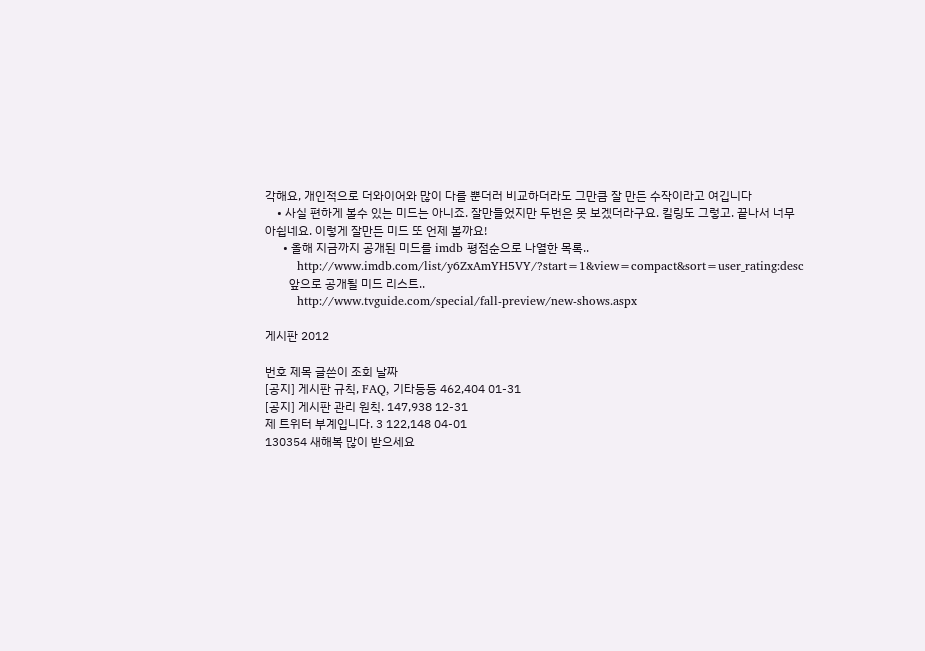각해요, 개인적으로 더와이어와 많이 다를 뿐더러 비교하더라도 그만큼 잘 만든 수작이라고 여깁니다
    • 사실 편하게 볼수 있는 미드는 아니죠. 잘만들었지만 두번은 못 보겠더라구요. 킬링도 그렇고. 끝나서 너무 아쉽네요. 이렇게 잘만든 미드 또 언제 볼까요!
      • 올해 지금까지 공개된 미드를 imdb 평점순으로 나열한 목록..
        http://www.imdb.com/list/y6ZxAmYH5VY/?start=1&view=compact&sort=user_rating:desc
        앞으로 공개될 미드 리스트..
        http://www.tvguide.com/special/fall-preview/new-shows.aspx

게시판 2012

번호 제목 글쓴이 조회 날짜
[공지] 게시판 규칙, FAQ, 기타등등 462,404 01-31
[공지] 게시판 관리 원칙. 147,938 12-31
제 트위터 부계입니다. 3 122,148 04-01
130354 새해복 많이 받으세요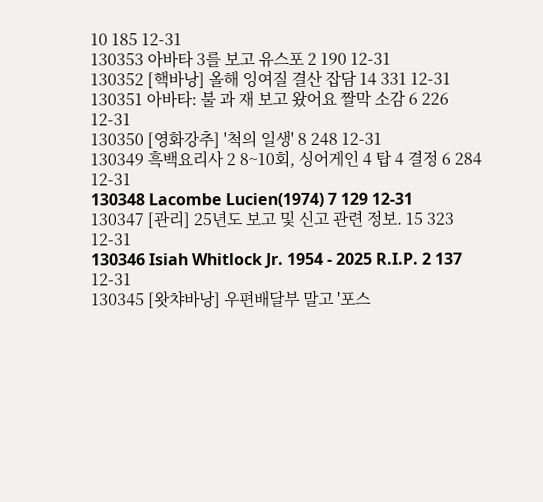10 185 12-31
130353 아바타 3를 보고 유스포 2 190 12-31
130352 [핵바낭] 올해 잉여질 결산 잡담 14 331 12-31
130351 아바타: 불 과 재 보고 왔어요 짤막 소감 6 226 12-31
130350 [영화강추] '척의 일생' 8 248 12-31
130349 흑백요리사 2 8~10회, 싱어게인 4 탑 4 결정 6 284 12-31
130348 Lacombe Lucien(1974) 7 129 12-31
130347 [관리] 25년도 보고 및 신고 관련 정보. 15 323 12-31
130346 Isiah Whitlock Jr. 1954 - 2025 R.I.P. 2 137 12-31
130345 [왓챠바낭] 우편배달부 말고 '포스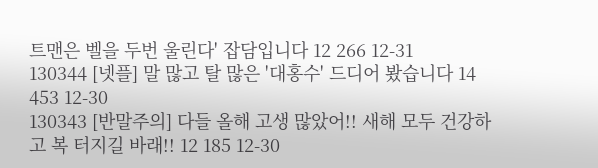트맨은 벨을 두번 울린다' 잡담입니다 12 266 12-31
130344 [넷플] 말 많고 탈 많은 '대홍수' 드디어 봤습니다 14 453 12-30
130343 [반말주의] 다들 올해 고생 많았어!! 새해 모두 건강하고 복 터지길 바래!! 12 185 12-30